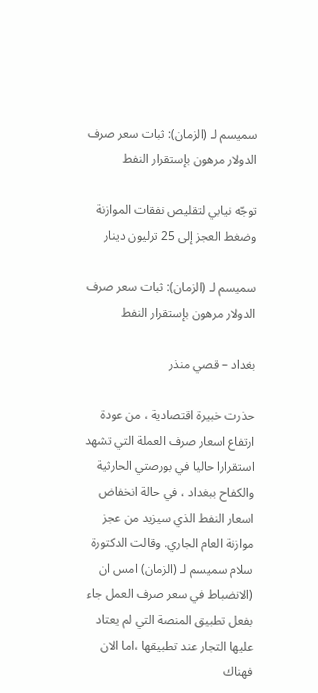سميسم لـ (الزمان): ثبات سعر صرف الدولار مرهون بإستقرار النفط

توجّه نيابي لتقليص نفقات الموازنة وضغط العجز إلى 25 ترليون دينار

سميسم لـ (الزمان): ثبات سعر صرف الدولار مرهون بإستقرار النفط

بغداد – قصي منذر

حذرت خبيرة اقتصادية ، من عودة ارتفاع اسعار صرف العملة التي تشهد استقرارا حاليا في بورصتي الحارثية والكفاح ببغداد ، في حالة انخفاض اسعار النفط الذي سيزيد من عجز موازنة العام الجاري. وقالت الدكتورة سلام سميسم لـ (الزمان) امس ان (الانضباط في سعر صرف العمل جاء بفعل تطبيق المنصة التي لم يعتاد عليها التجار عند تطبيقها ،اما الان فهناك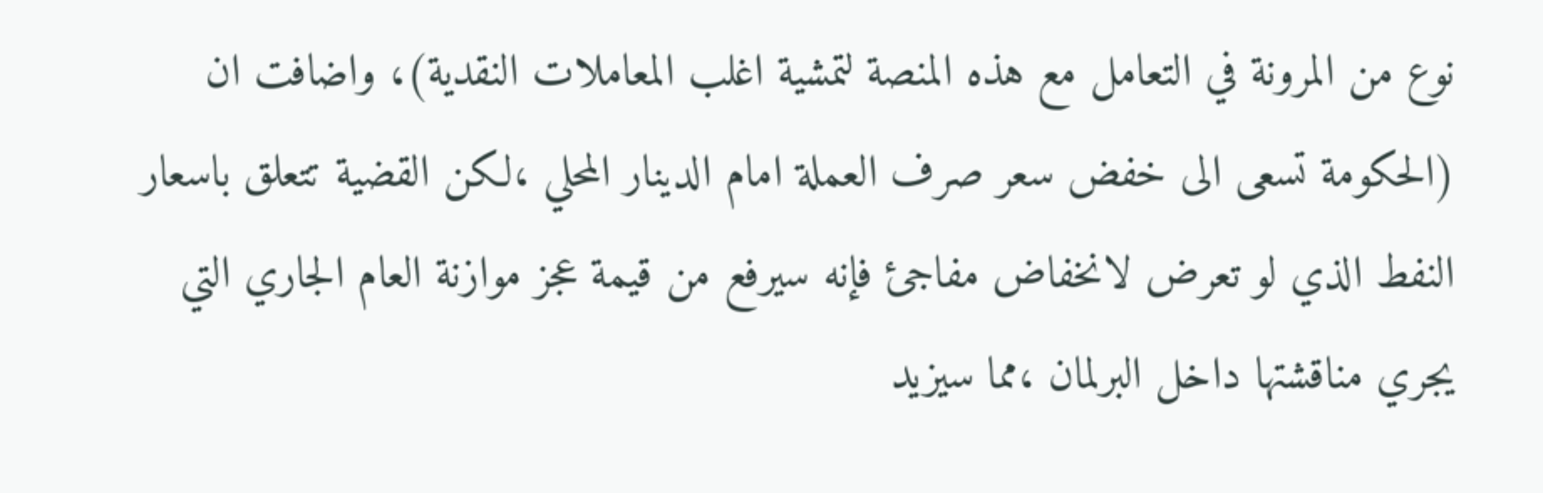نوع من المرونة في التعامل مع هذه المنصة لتمشية اغلب المعاملات النقدية)، واضافت ان (الحكومة تسعى الى خفض سعر صرف العملة امام الدينار المحلي ،لكن القضية تتعلق باسعار النفط الذي لو تعرض لانخفاض مفاجئ فإنه سيرفع من قيمة عجز موازنة العام الجاري التي يجري مناقشتها داخل البرلمان ،مما سيزيد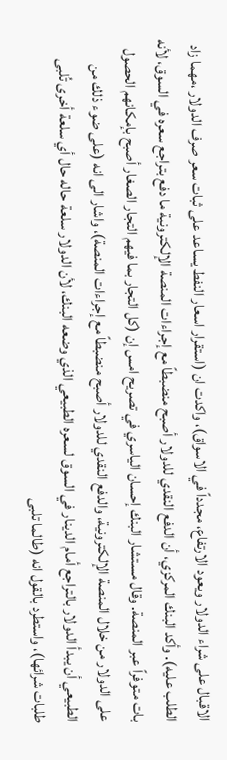الاقبال على شراء الدولار ويعود الارتفاع، مجدداً في الاسواق)، واكدت ان (استقرار اسعار النفط يساعد على ثبات سعر صرف الدولار ،مهما زاد الطلب عليه). وأكد البنك المركزي، أن الدفع النقدي للدولار أصبح منضبطاً مع إجراءات المنصة الإلكترونية ما دفع بتراجع سعره في السوق، لأنه بات متوفراً عبر المنصة. وقال مستشار البنك إحسان الياسري في تصريح امس إن (كل التجار بما فيهم التجار الصغار أصبح بإمكانهم الحصول على الدولار من خلال المنصة الإلكترونية، والدفع النقدي للدولار أصبح منضبطاً مع إجراءات المنصة)، واشار الى انه (على ضوء ذلك من الطبيعي أن يبدأ الدولار بالتراجع أمام الدينار في السوق لسعره الطبيعي الذي وضعه البنك، لأن الدولار سلعة حاله حال أي سلعة أخرى تُلبى طلبات شرائها)، واستطرد بالقول انه (طالما تلبى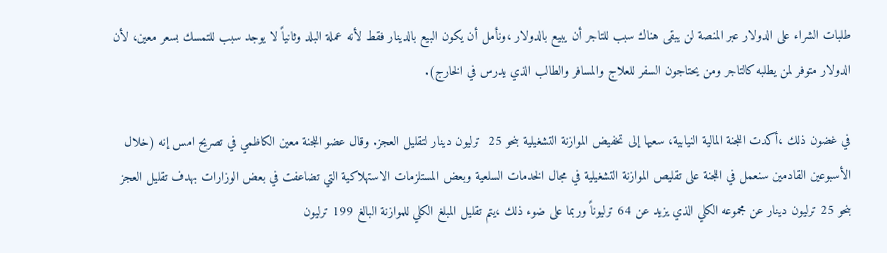طلبات الشراء على الدولار عبر المنصة لن يبقى هناك سبب للتاجر أن يبيع بالدولار ،ونأمل أن يكون البيع بالدينار فقط لأنه عملة البلد وثانياً لا يوجد سبب للتمسك بسعر معين، لأن الدولار متوفر لمن يطلبه كالتاجر ومن يحتاجون السفر للعلاج والمسافر والطالب الذي يدرس في الخارج).

في غضون ذلك ،أكدت اللجنة المالية النيابية، سعيها إلى تخفيض الموازنة التشغيلية بنحو 25  ترليون دينار لتقليل العجز. وقال عضو اللجنة معين الكاظمي في تصريح امس إنه (خلال الأسبوعين القادمين سنعمل في اللجنة على تقليص الموازنة التشغيلية في مجال الخدمات السلعية وبعض المستلزمات الاستهلاكية التي تضاعفت في بعض الوزارات بهدف تقليل العجز بنحو 25 ترليون دينار عن مجموعه الكلي الذي يزيد عن 64 ترليوناً وربما على ضوء ذلك ،يتم تقليل المبلغ الكلي للموازنة البالغ 199 ترليون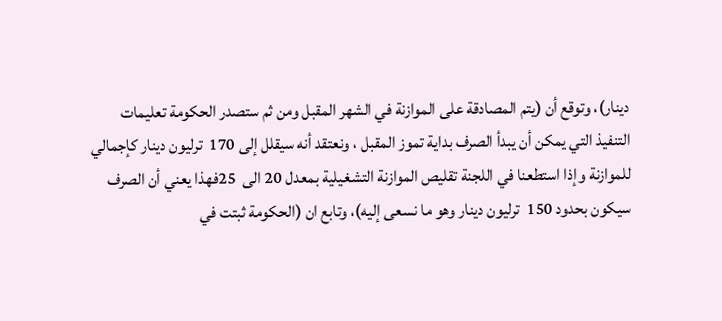دينار)، وتوقع أن (يتم المصادقة على الموازنة في الشهر المقبل ومن ثم ستصدر الحكومة تعليمات التنفيذ التي يمكن أن يبدأ الصرف بداية تموز المقبل ، ونعتقد أنه سيقلل إلى 170  ترليون دينار كإجمالي للموازنة وإذا استطعنا في اللجنة تقليص الموازنة التشغيلية بمعدل 20 الى  25فهذا يعني أن الصرف سيكون بحدود 150  ترليون دينار وهو ما نسعى إليه)، وتابع ان (الحكومة ثبتت في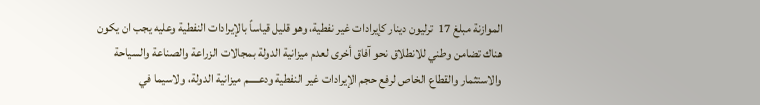الموازنة مبلغ 17  ترليون دينار كإيرادات غير نفطية، وهو قليل قياساً بالإيرادات النفطية وعليه يجب ان يكون هناك تضامن وطني للانطلاق نحو آفاق أخرى لعدم ميزانية الدولة بمجالات الزراعة والصناعة والسياحة والاستثمار والقطاع الخاص لرفع حجم الإيرادات غير النفطية ودعـــــم ميزانية الدولة، ولاسيما في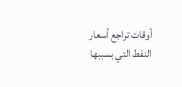أوقات تراجع أسعار النفط التي بسببها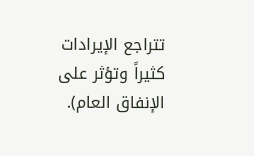تتراجع الإيرادات كثيراً وتؤثر على الإنفاق العام).